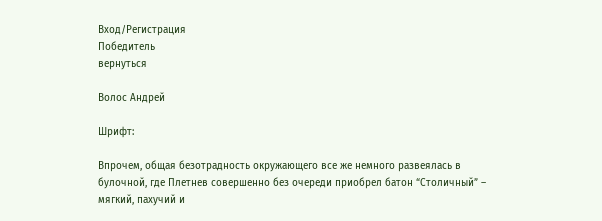Вход/Регистрация
Победитель
вернуться

Волос Андрей

Шрифт:

Впрочем, общая безотрадность окружающего все же немного развеялась в булочной, где Плетнев совершенно без очереди приобрел батон “Столичный” – мягкий, пахучий и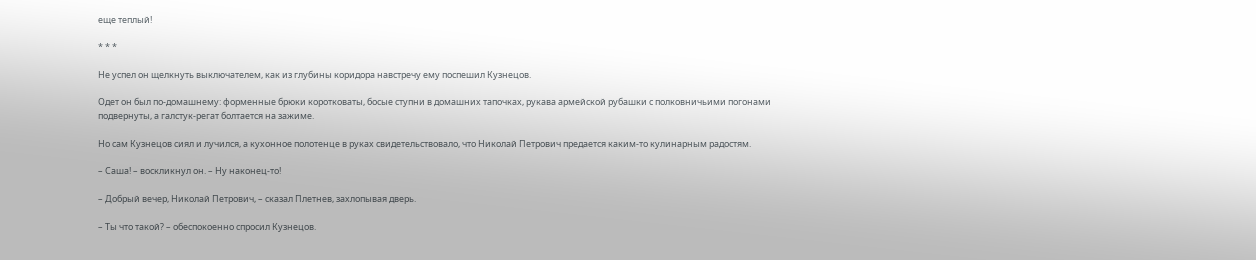еще теплый!

* * *

Не успел он щелкнуть выключателем, как из глубины коридора навстречу ему поспешил Кузнецов.

Одет он был по-домашнему: форменные брюки коротковаты, босые ступни в домашних тапочках, рукава армейской рубашки с полковничьими погонами подвернуты, а галстук-регат болтается на зажиме.

Но сам Кузнецов сиял и лучился, а кухонное полотенце в руках свидетельствовало, что Николай Петрович предается каким-то кулинарным радостям.

– Саша! – воскликнул он. – Ну наконец-то!

– Добрый вечер, Николай Петрович, – сказал Плетнев, захлопывая дверь.

– Ты что такой? – обеспокоенно спросил Кузнецов.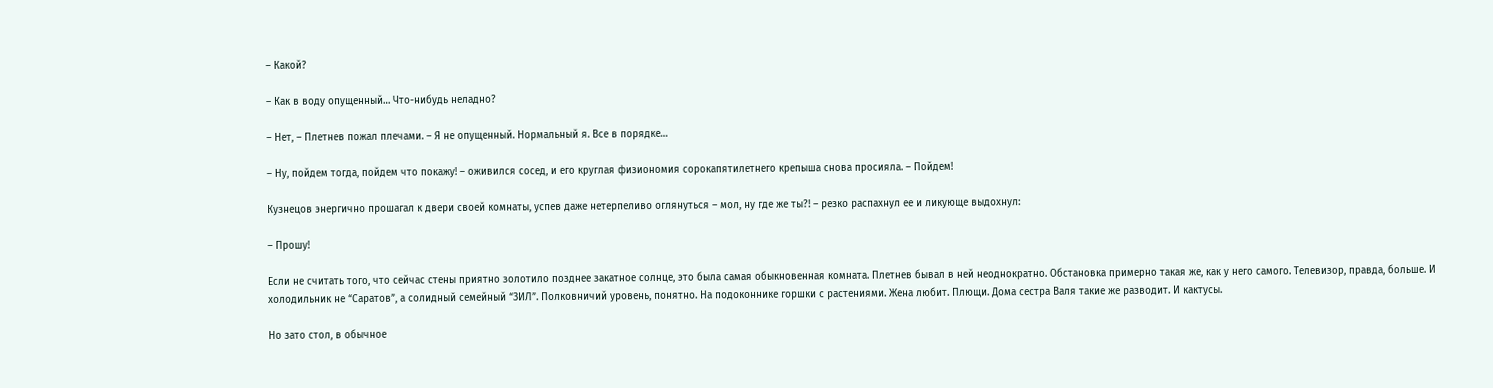– Какой?

– Как в воду опущенный… Что-нибудь неладно?

– Нет, – Плетнев пожал плечами. – Я не опущенный. Нормальный я. Все в порядке…

– Ну, пойдем тогда, пойдем что покажу! – оживился сосед, и его круглая физиономия сорокапятилетнего крепыша снова просияла. – Пойдем!

Кузнецов энергично прошагал к двери своей комнаты, успев даже нетерпеливо оглянуться – мол, ну где же ты?! – резко распахнул ее и ликующе выдохнул:

– Прошу!

Если не считать того, что сейчас стены приятно золотило позднее закатное солнце, это была самая обыкновенная комната. Плетнев бывал в ней неоднократно. Обстановка примерно такая же, как у него самого. Телевизор, правда, больше. И холодильник не “Саратов”, а солидный семейный “ЗИЛ”. Полковничий уровень, понятно. На подоконнике горшки с растениями. Жена любит. Плющи. Дома сестра Валя такие же разводит. И кактусы.

Но зато стол, в обычное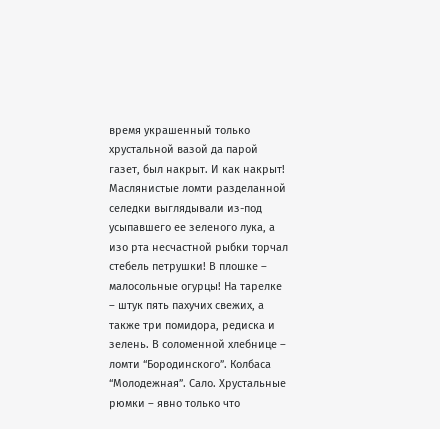время украшенный только хрустальной вазой да парой газет, был накрыт. И как накрыт! Маслянистые ломти разделанной селедки выглядывали из-под усыпавшего ее зеленого лука, а изо рта несчастной рыбки торчал стебель петрушки! В плошке – малосольные огурцы! На тарелке – штук пять пахучих свежих, а также три помидора, редиска и зелень. В соломенной хлебнице – ломти “Бородинского”. Колбаса “Молодежная”. Сало. Хрустальные рюмки – явно только что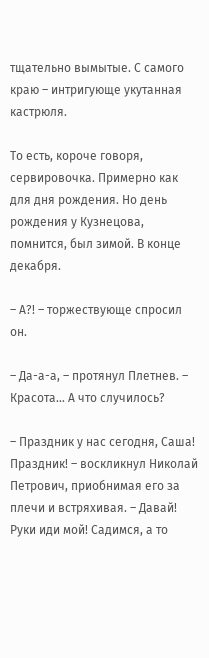тщательно вымытые. С самого краю – интригующе укутанная кастрюля.

То есть, короче говоря, сервировочка. Примерно как для дня рождения. Но день рождения у Кузнецова, помнится, был зимой. В конце декабря.

– А?! – торжествующе спросил он.

– Да-а-а, – протянул Плетнев. – Красота… А что случилось?

– Праздник у нас сегодня, Саша! Праздник! – воскликнул Николай Петрович, приобнимая его за плечи и встряхивая. – Давай! Руки иди мой! Садимся, а то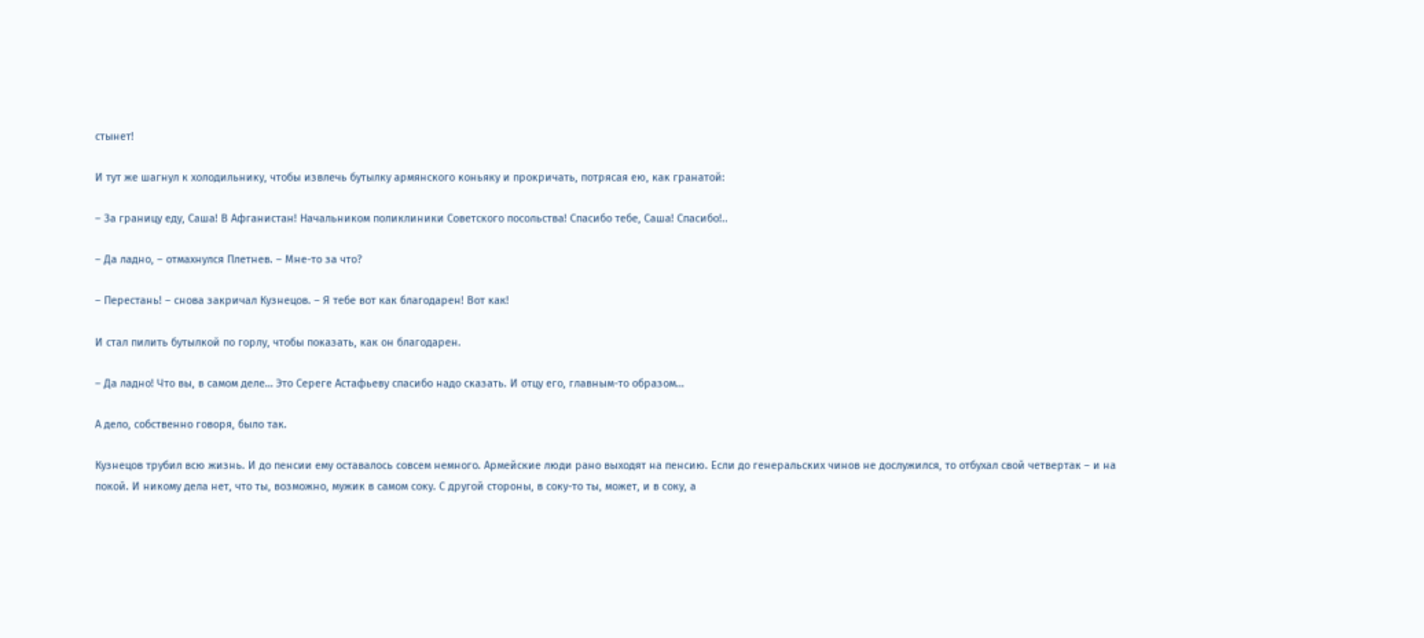стынет!

И тут же шагнул к холодильнику, чтобы извлечь бутылку армянского коньяку и прокричать, потрясая ею, как гранатой:

– За границу еду, Саша! В Афганистан! Начальником поликлиники Советского посольства! Спасибо тебе, Саша! Спасибо!..

– Да ладно, – отмахнулся Плетнев. – Мне-то за что?

– Перестань! – снова закричал Кузнецов. – Я тебе вот как благодарен! Вот как!

И стал пилить бутылкой по горлу, чтобы показать, как он благодарен.

– Да ладно! Что вы, в самом деле… Это Сереге Астафьеву спасибо надо сказать. И отцу его, главным-то образом…

А дело, собственно говоря, было так.

Кузнецов трубил всю жизнь. И до пенсии ему оставалось совсем немного. Армейские люди рано выходят на пенсию. Если до генеральских чинов не дослужился, то отбухал свой четвертак – и на покой. И никому дела нет, что ты, возможно, мужик в самом соку. С другой стороны, в соку-то ты, может, и в соку, а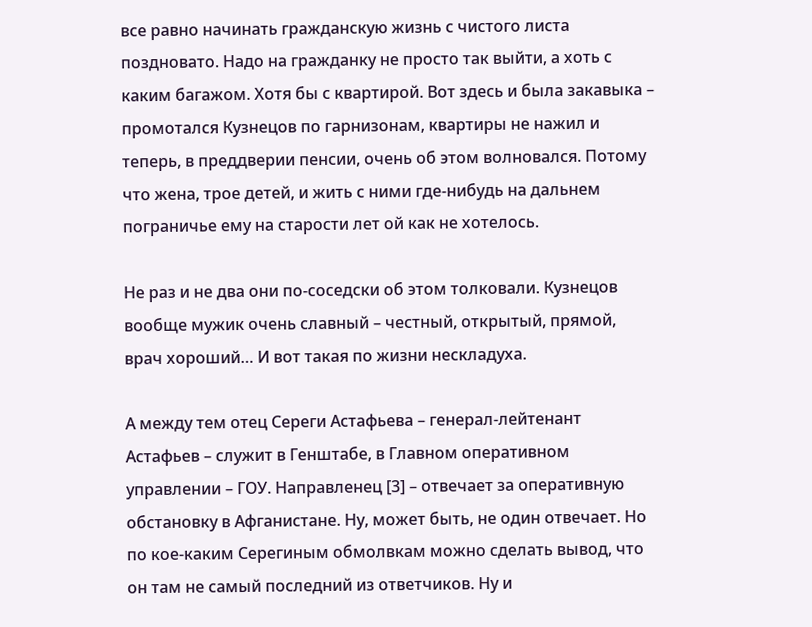все равно начинать гражданскую жизнь с чистого листа поздновато. Надо на гражданку не просто так выйти, а хоть с каким багажом. Хотя бы с квартирой. Вот здесь и была закавыка – промотался Кузнецов по гарнизонам, квартиры не нажил и теперь, в преддверии пенсии, очень об этом волновался. Потому что жена, трое детей, и жить с ними где-нибудь на дальнем пограничье ему на старости лет ой как не хотелось.

Не раз и не два они по-соседски об этом толковали. Кузнецов вообще мужик очень славный – честный, открытый, прямой, врач хороший… И вот такая по жизни нескладуха.

А между тем отец Сереги Астафьева – генерал-лейтенант Астафьев – служит в Генштабе, в Главном оперативном управлении – ГОУ. Направленец [3] – отвечает за оперативную обстановку в Афганистане. Ну, может быть, не один отвечает. Но по кое-каким Серегиным обмолвкам можно сделать вывод, что он там не самый последний из ответчиков. Ну и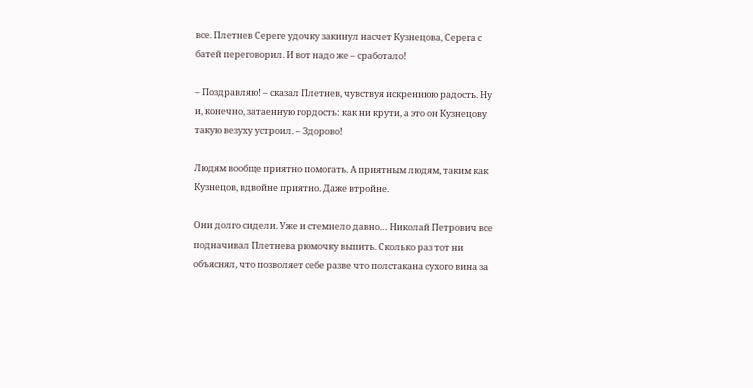все. Плетнев Сереге удочку закинул насчет Кузнецова, Серега с батей переговорил. И вот надо же – сработало!

– Поздравляю! – сказал Плетнев, чувствуя искреннюю радость. Ну и, конечно, затаенную гордость: как ни крути, а это он Кузнецову такую везуху устроил. – Здорово!

Людям вообще приятно помогать. А приятным людям, таким как Кузнецов, вдвойне приятно. Даже втройне.

Они долго сидели. Уже и стемнело давно… Николай Петрович все подначивал Плетнева рюмочку выпить. Сколько раз тот ни объяснял, что позволяет себе разве что полстакана сухого вина за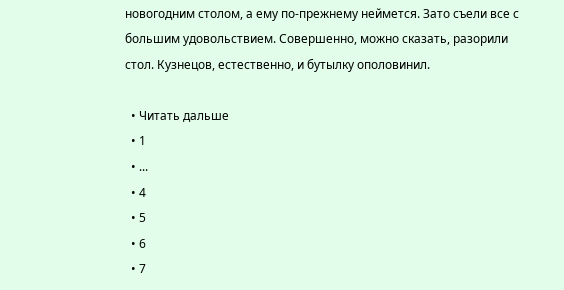новогодним столом, а ему по-прежнему неймется. Зато съели все с большим удовольствием. Совершенно, можно сказать, разорили стол. Кузнецов, естественно, и бутылку ополовинил.

  • Читать дальше
  • 1
  • ...
  • 4
  • 5
  • 6
  • 7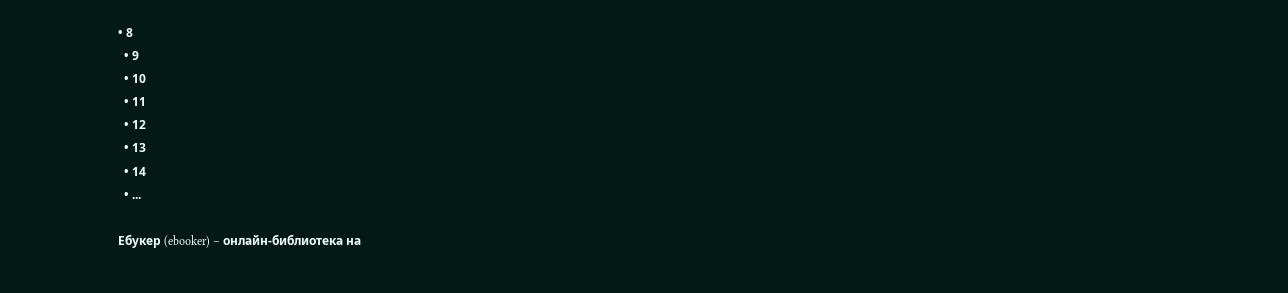• 8
  • 9
  • 10
  • 11
  • 12
  • 13
  • 14
  • ...

Ебукер (ebooker) – онлайн-библиотека на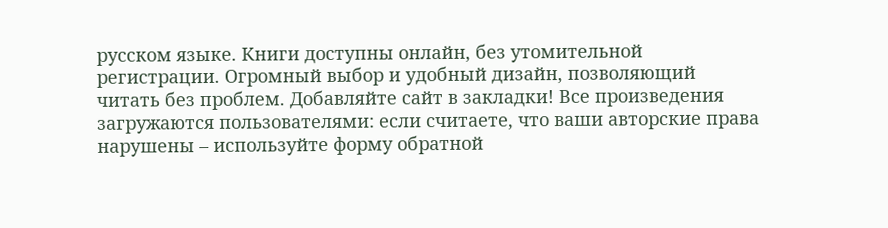русском языке. Книги доступны онлайн, без утомительной регистрации. Огромный выбор и удобный дизайн, позволяющий читать без проблем. Добавляйте сайт в закладки! Все произведения загружаются пользователями: если считаете, что ваши авторские права нарушены – используйте форму обратной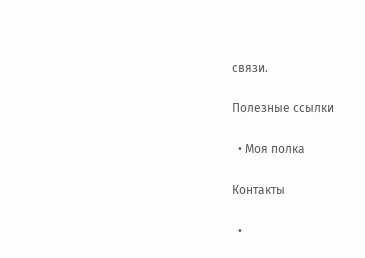связи.

Полезные ссылки

  • Моя полка

Контакты

  •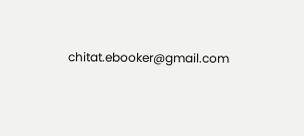chitat.ebooker@gmail.com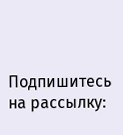Подпишитесь на рассылку: